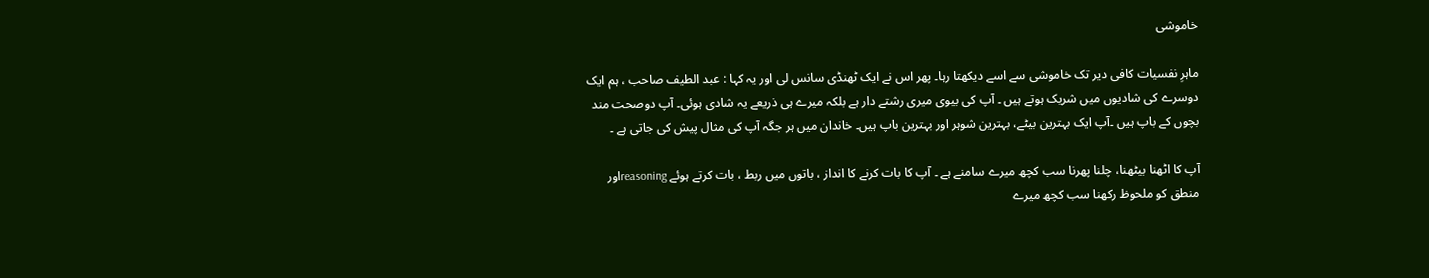خاموشی

ماہرِ نفسیات کافی دیر تک خاموشی سے اسے دیکھتا رہا۔ پھر اس نے ایک ٹھنڈی سانس لی اور یہ کہا : عبد الطیف صاحب ، ہم ایک دوسرے کی شادیوں میں شریک ہوتے ہیں ۔ آپ کی بیوی میری رشتے دار ہے بلکہ میرے ہی ذریعے یہ شادی ہوئی۔ آپ دوصحت مند بچوں کے باپ ہیں ۔آپ ایک بہترین بیٹے، بہترین شوہر اور بہترین باپ ہیں۔ خاندان میں ہر جگہ آپ کی مثال پیش کی جاتی ہے ۔

آپ کا اٹھنا بیٹھنا، چلنا پھرنا سب کچھ میرے سامنے ہے ۔ آپ کا بات کرنے کا انداز ، باتوں میں ربط ، بات کرتے ہوئے reasoningاور منطق کو ملحوظ رکھنا سب کچھ میرے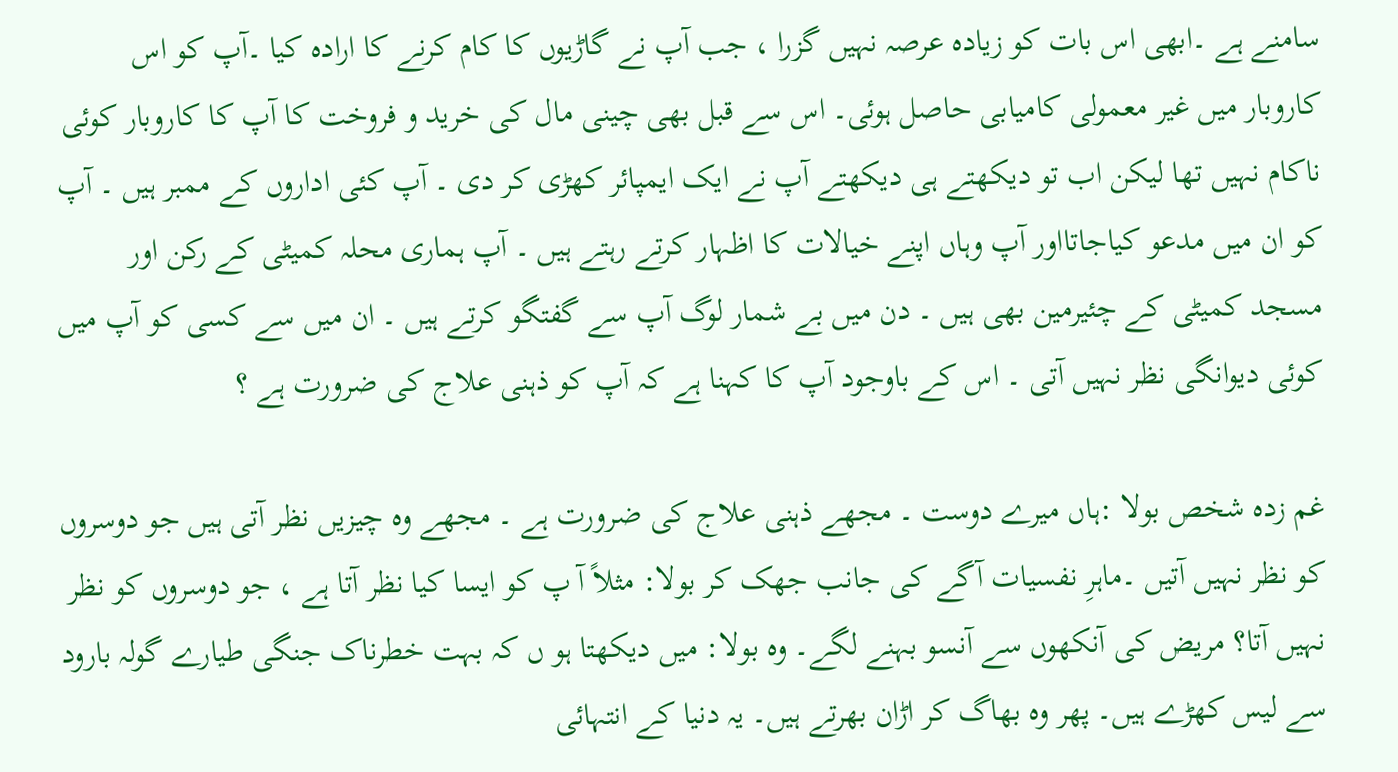سامنے ہے ۔ابھی اس بات کو زیادہ عرصہ نہیں گزرا ، جب آپ نے گاڑیوں کا کام کرنے کا ارادہ کیا ۔آپ کو اس کاروبار میں غیر معمولی کامیابی حاصل ہوئی۔ اس سے قبل بھی چینی مال کی خرید و فروخت کا آپ کا کاروبار کوئی ناکام نہیں تھا لیکن اب تو دیکھتے ہی دیکھتے آپ نے ایک ایمپائر کھڑی کر دی ۔ آپ کئی اداروں کے ممبر ہیں ۔ آپ کو ان میں مدعو کیاجاتااور آپ وہاں اپنے خیالات کا اظہار کرتے رہتے ہیں ۔ آپ ہماری محلہ کمیٹی کے رکن اور مسجد کمیٹی کے چئیرمین بھی ہیں ۔ دن میں بے شمار لوگ آپ سے گفتگو کرتے ہیں ۔ ان میں سے کسی کو آپ میں کوئی دیوانگی نظر نہیں آتی ۔ اس کے باوجود آپ کا کہنا ہے کہ آپ کو ذہنی علاج کی ضرورت ہے ؟

غم زدہ شخص بولا :ہاں میرے دوست ۔ مجھے ذہنی علاج کی ضرورت ہے ۔ مجھے وہ چیزیں نظر آتی ہیں جو دوسروں کو نظر نہیں آتیں ۔ماہرِ نفسیات آگے کی جانب جھک کر بولا: مثلاً آ پ کو ایسا کیا نظر آتا ہے ، جو دوسروں کو نظر نہیں آتا؟ مریض کی آنکھوں سے آنسو بہنے لگے۔ وہ بولا: میں دیکھتا ہو ں کہ بہت خطرناک جنگی طیارے گولہ بارود سے لیس کھڑے ہیں۔ پھر وہ بھاگ کر اڑان بھرتے ہیں۔ یہ دنیا کے انتہائی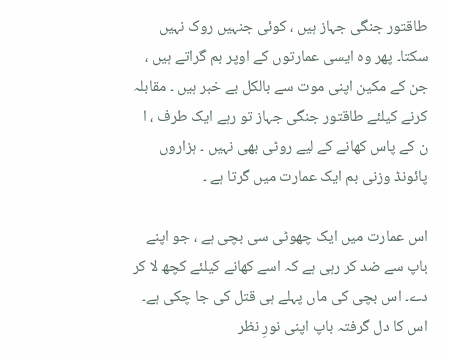طاقتور جنگی جہاز ہیں ، کوئی جنہیں روک نہیں سکتا۔ پھر وہ ایسی عمارتوں کے اوپر بم گراتے ہیں ، جن کے مکین اپنی موت سے بالکل بے خبر ہیں ۔ مقابلہ کرنے کیلئے طاقتور جنگی جہاز تو رہے ایک طرف ، ا ن کے پاس کھانے کے لیے روٹی بھی نہیں ۔ ہزاروں پائونڈ وزنی بم ایک عمارت میں گرتا ہے ۔

اس عمارت میں ایک چھوٹی سی بچی ہے ، جو اپنے باپ سے ضد کر رہی ہے کہ اسے کھانے کیلئے کچھ لا کر دے۔ اس بچی کی ماں پہلے ہی قتل کی جا چکی ہے۔ اس کا دل گرفتہ باپ اپنی نورِ نظر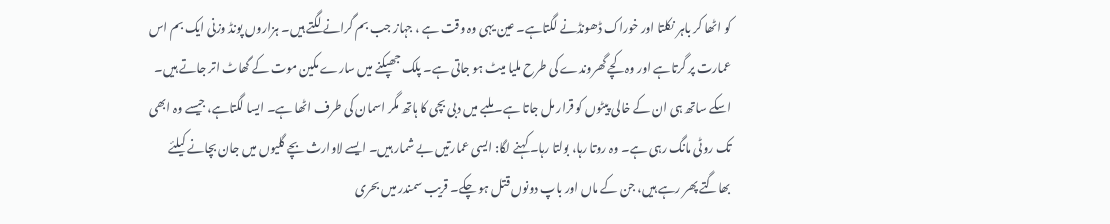کو اٹھا کر باہر نکلتا اور خوراک ڈھونڈنے لگتاہے۔ عین یہی وہ وقت ہے ، جہاز جب بم گرانے لگتے ہیں۔ ہزاروں پونڈ وزنی ایک بم اس عمارت پر گرتاہے اور وہ کچے گھروندے کی طرح ملیا میٹ ہو جاتی ہے۔ پلک جھپکنے میں سارے مکین موت کے گھاٹ اتر جاتے ہیں۔ اسکے ساتھ ہی ان کے خالی پیٹوں کو قرار مل جاتا ہے۔ ملبے میں دبی بچی کا ہاتھ مگر اسمان کی طرف اٹھا ہے۔ ایسا لگتاہے، جیسے وہ ابھی تک روٹی مانگ رہی ہے۔ وہ روتا رہا، بولتا رہا۔ کہنے لگا: ایسی عمارتیں بے شمار ہیں۔ ایسے لاوارث بچے گلیوں میں جان بچانے کیلئے بھاگتے پھر رہے ہیں، جن کے ماں اور باپ دونوں قتل ہو چکے۔ قریب سمندر میں بحری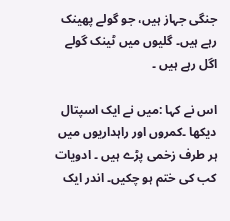جنگی جہاز ہیں، جو گولے پھینک رہے ہیں۔ گلیوں میں ٹینک گولے اگل رہے ہیں ۔

اس نے کہا :میں نے ایک اسپتال دیکھا ۔کمروں اور راہداریوں میں ہر طرف زخمی پڑے ہیں ۔ ادویات کب کی ختم ہو چکیں۔ اندر ایک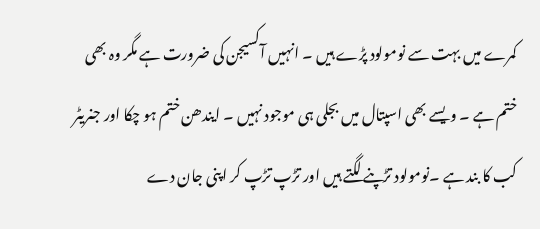کمرے میں بہت سے نومولود پڑے ہیں ۔ انہیں آکسیجن کی ضرورت ہے مگر وہ بھی ختم ہے ۔ ویسے بھی اسپتال میں بجلی ہی موجود نہیں ۔ ایندھن ختم ہو چکا اور جنریٹر کب کا بند ہے ۔نومولود تڑپنے لگتے ہیں اور تڑپ تڑپ کر اپنی جان دے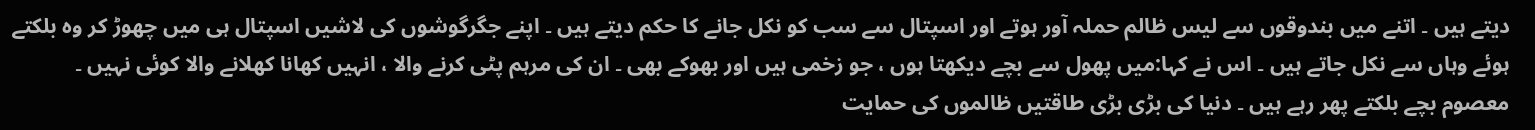دیتے ہیں ۔ اتنے میں بندوقوں سے لیس ظالم حملہ آور ہوتے اور اسپتال سے سب کو نکل جانے کا حکم دیتے ہیں ۔ اپنے جگرگوشوں کی لاشیں اسپتال ہی میں چھوڑ کر وہ بلکتے ہوئے وہاں سے نکل جاتے ہیں ۔ اس نے کہا:میں پھول سے بچے دیکھتا ہوں ، جو زخمی ہیں اور بھوکے بھی ۔ ان کی مرہم پٹی کرنے والا ، انہیں کھانا کھلانے والا کوئی نہیں ۔ معصوم بچے بلکتے پھر رہے ہیں ۔ دنیا کی بڑی بڑی طاقتیں ظالموں کی حمایت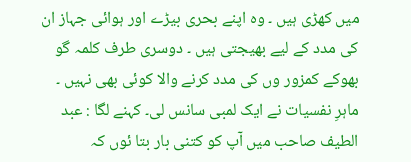میں کھڑی ہیں ۔ وہ اپنے بحری بیڑے اور ہوائی جہاز ان کی مدد کے لیے بھیجتی ہیں ۔ دوسری طرف کلمہ گو بھوکے کمزور وں کی مدد کرنے والا کوئی بھی نہیں ۔ ماہرِ نفسیات نے ایک لمبی سانس لی۔ کہنے لگا : عبد الطیف صاحب میں آپ کو کتنی بار بتا ئوں کہ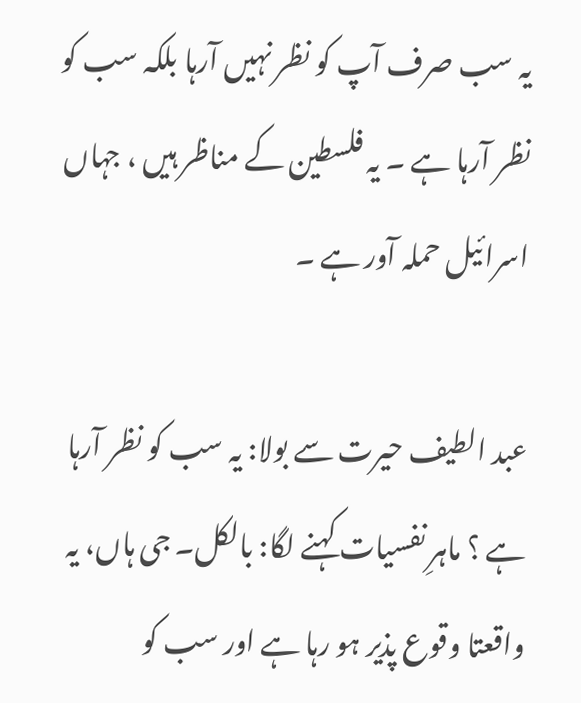یہ سب صرف آپ کو نظر نہیں آرہا بلکہ سب کو نظر آرہا ہے ۔ یہ فلسطین کے مناظر ہیں ، جہاں اسرائیل حملہ آور ہے ۔

عبد الطیف حیرت سے بولا: یہ سب کو نظر آرہا ہے ؟ ماہرِ نفسیات کہنے لگا: بالکل۔ جی ہاں، یہ واقعتا وقوع پذیر ہو رہا ہے اور سب کو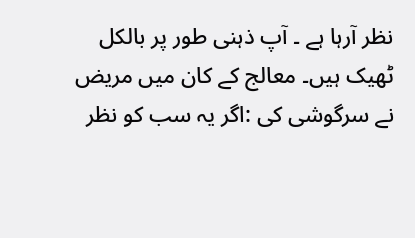نظر آرہا ہے ۔ آپ ذہنی طور پر بالکل ٹھیک ہیں۔ معالج کے کان میں مریض نے سرگوشی کی :اگر یہ سب کو نظر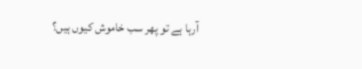آرہا ہے تو پھر سب خاموش کیوں ہیں؟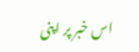اس خبر پر اپنی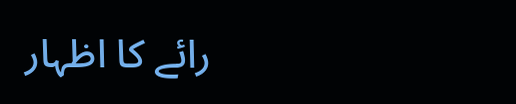رائے کا اظہار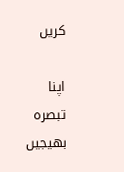کریں

اپنا تبصرہ بھیجیں